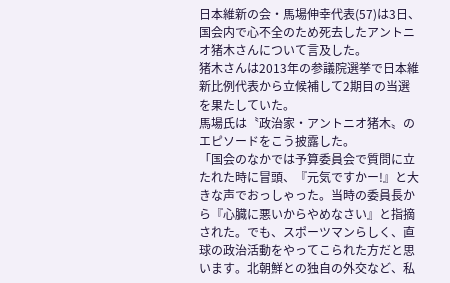日本維新の会・馬場伸幸代表(57)は3日、国会内で心不全のため死去したアントニオ猪木さんについて言及した。
猪木さんは2013年の参議院選挙で日本維新比例代表から立候補して2期目の当選を果たしていた。
馬場氏は〝政治家・アントニオ猪木〟のエピソードをこう披露した。
「国会のなかでは予算委員会で質問に立たれた時に冒頭、『元気ですかー!』と大きな声でおっしゃった。当時の委員長から『心臓に悪いからやめなさい』と指摘された。でも、スポーツマンらしく、直球の政治活動をやってこられた方だと思います。北朝鮮との独自の外交など、私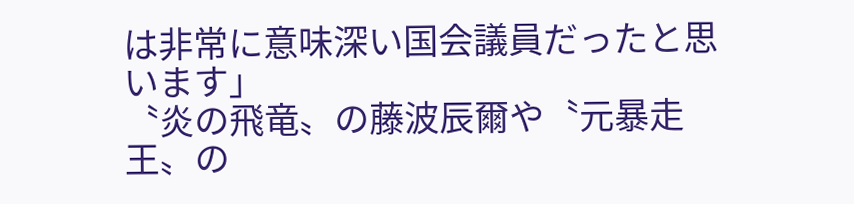は非常に意味深い国会議員だったと思います」
〝炎の飛竜〟の藤波辰爾や〝元暴走王〟の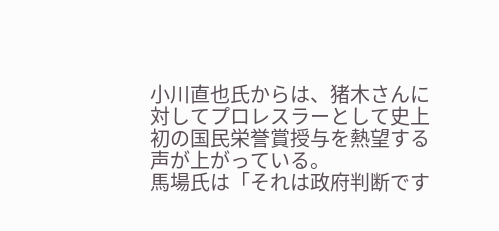小川直也氏からは、猪木さんに対してプロレスラーとして史上初の国民栄誉賞授与を熱望する声が上がっている。
馬場氏は「それは政府判断です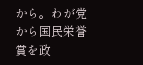から。わが党から国民栄誉賞を政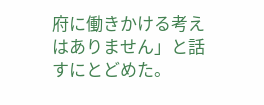府に働きかける考えはありません」と話すにとどめた。